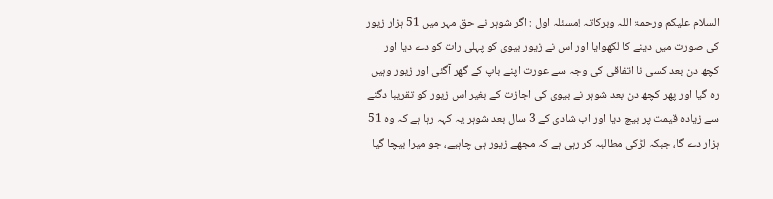السلام علیکم ورحمۃ اللہ وبرکاتہ !مسئلہ اول : اگر شوہر نے حق مہر میں 51 ہزار زیور کی صورت میں دینے کا لکھوایا اور اس نے زیور بیوی کو پہلی رات کو دے دیا اور کچھ دن بعد کسی نا اتفاقی کی وجہ سے عورت اپنے باپ کے گھر آگئی اور زیور وہیں رہ گیا اور پھر کچھ دن بعد شوہر نے بیوی کی اجازت کے بغیر اس زیور کو تقریبا دگنے سے زیادہ قیمت پر بیچ دیا اور اب شادی کے 3 سال بعد شوہر یہ کہہ رہا ہے کہ وہ 51 ہزار دے گا، جبکہ لڑکی مطالبہ کر رہی ہے کہ مجھے زیور ہی چاہیے، جو میرا بیچا گیا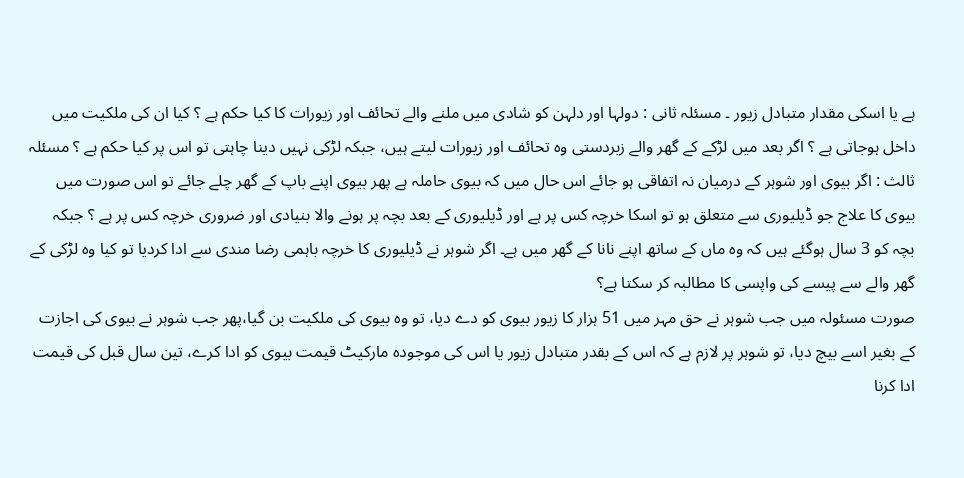ہے یا اسکی مقدار متبادل زیور ۔ مسئلہ ثانی : دولہا اور دلہن کو شادی میں ملنے والے تحائف اور زیورات کا کیا حکم ہے ؟ کیا ان کی ملکیت میں داخل ہوجاتی ہے ؟ اگر بعد میں لڑکے کے گھر والے زبردستی وہ تحائف اور زیورات لیتے ہیں، جبکہ لڑکی نہیں دینا چاہتی تو اس پر کیا حکم ہے ؟ مسئلہ ثالث : اگر بیوی اور شوہر کے درمیان نہ اتفاقی ہو جائے اس حال میں کہ بیوی حاملہ ہے پھر بیوی اپنے باپ کے گھر چلے جائے تو اس صورت میں بیوی کا علاج جو ڈیلیوری سے متعلق ہو تو اسکا خرچہ کس پر ہے اور ڈیلیوری کے بعد بچہ پر ہونے والا بنیادی اور ضروری خرچہ کس پر ہے ؟ جبکہ بچہ کو 3 سال ہوگئے ہیں کہ وہ ماں کے ساتھ اپنے نانا کے گھر میں ہے۔ اگر شوہر نے ڈیلیوری کا خرچہ باہمی رضا مندی سے ادا کردیا تو کیا وہ لڑکی کے گھر والے سے پیسے کی واپسی کا مطالبہ کر سکتا ہے؟
صورت مسئولہ میں جب شوہر نے حق مہر میں 51 ہزار کا زیور بیوی کو دے دیا، تو وہ بیوی کی ملکیت بن گیا،پھر جب شوہر نے بیوی کی اجازت کے بغیر اسے بیچ دیا، تو شوہر پر لازم ہے کہ اس کے بقدر متبادل زیور یا اس کی موجودہ مارکیٹ قیمت بیوی کو ادا کرے، تین سال قبل کی قیمت ادا کرنا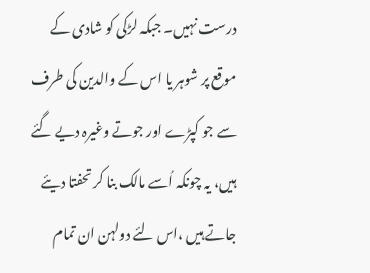درست نہیں۔ جبکہ لڑکی کو شادی کے موقع پر شوہر یا اس کے والدین کی طرف سے جو کپڑے اور جوتے وغیرہ دیے گئے ہیں، یہ چونکہ اُسے مالک بنا کر تحفتا دیئے جاتے ہیں ،اس لئے دولہن ان تمام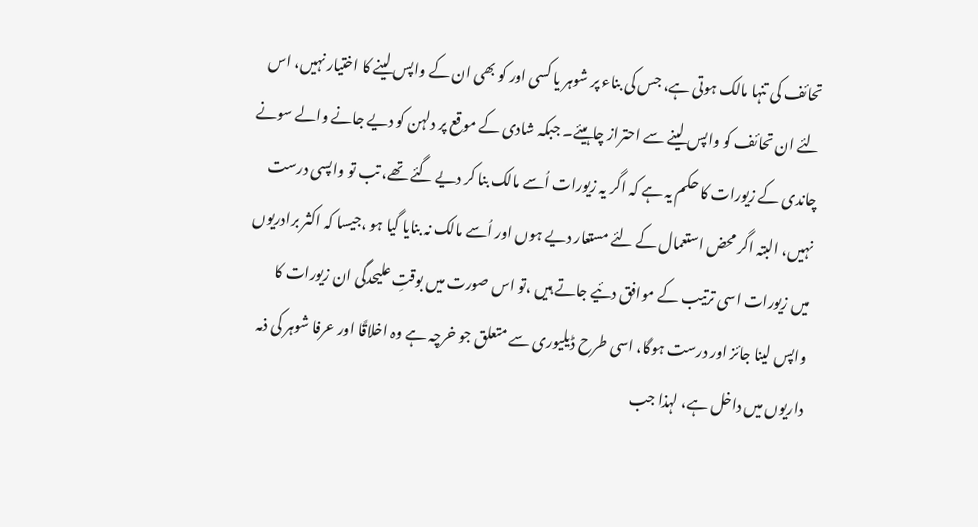تحائف کی تنہا مالک ہوتی ہے، جس کی بناء پر شوہر یا کسی اور کو بھی ان کے واپس لینے کا اختیار نہیں، اس لئے ان تحائف کو واپس لینے سے احتراز چاہیئے۔ جبکہ شادی کے موقع پر دلہن کو دیے جانے والے سونے چاندی کے زیورات کا حکم یہ ہے کہ اگر یہ زیورات اُسے مالک بنا کر دیے گئے تھے، تب تو واپسی درست نہیں، البتہ اگر محض استعمال کے لئے مستعار دیے ہوں اور اُسے مالک نہ بنایا گیا ہو ،جیسا کہ اکثر برادریوں میں زیورات اسی ترتیب کے موافق دئیے جاتے ہیں ،تو اس صورت میں بوقتِ علیحدگی ان زیورات کا واپس لینا جائز اور درست ہوگا، اسی طرح ڈیلیوری سے متعلق جو خرچہ ہے وہ اخلاقًا اور عرفا شوہر کی ذمہ داریوں میں داخل ہے، لہذا جب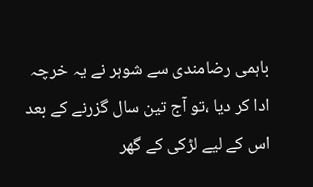باہمی رضامندی سے شوہر نے یہ خرچہ ادا کر دیا ،تو آج تین سال گزرنے کے بعد اس کے لیے لڑکی کے گھر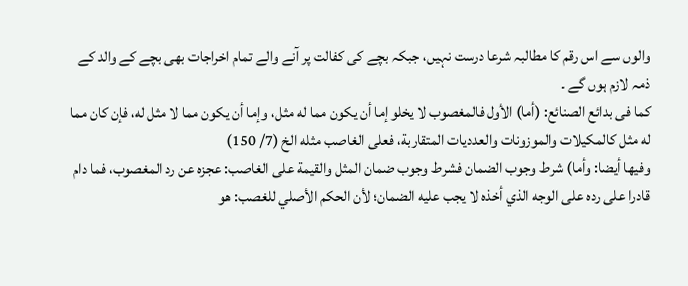والوں سے اس رقم کا مطالبہ شرعا درست نہیں، جبکہ بچے کی کفالت پر آنے والے تمام اخراجات بھی بچے کے والد کے ذمہ لازم ہوں گے ۔
كما فی بدائع الصنائع: (أما) الأول فالمغصوب لا يخلو إما أن يكون مما له مثل، وإما أن يكون مما لا مثل له، فإن كان مما له مثل كالمكيلات والموزونات والعدديات المتقاربة، فعلى الغاصب مثله الخ (7/ 150)
وفيها أيضا: وأما) شرط وجوب الضمان فشرط وجوب ضمان المثل والقيمة على الغاصب: عجزه عن رد المغصوب، فما دام قادرا على رده على الوجه الذي أخذه لا يجب عليه الضمان؛ لأن الحكم الأصلي للغصب: هو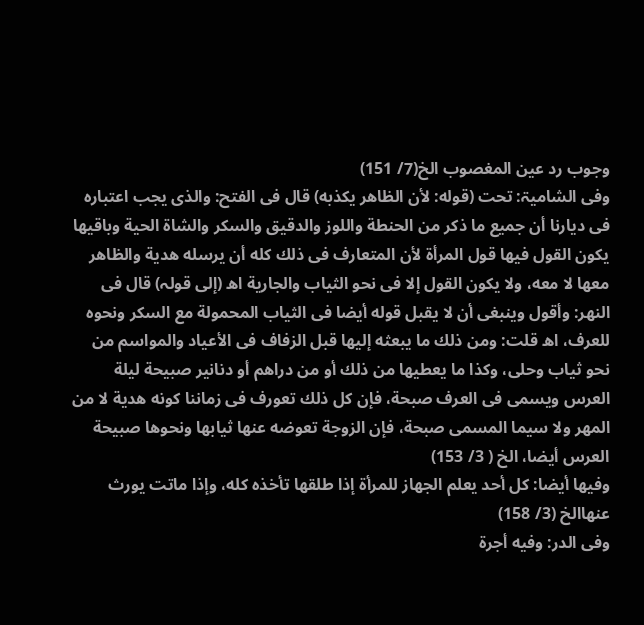وجوب رد عين المغصوب الخ(7/ 151)
وفی الشامیۃ: تحت (قوله: لأن الظاهر يكذبه) قال فی الفتح: والذی يجب اعتباره فی ديارنا أن جميع ما ذكر من الحنطة واللوز والدقيق والسكر والشاة الحية وباقيها يكون القول فيها قول المرأة لأن المتعارف فی ذلك كله أن يرسله هدية والظاهر معها لا معه، ولا يكون القول إلا فی نحو الثياب والجارية اھ (إلی قولہ) قال فی النهر: وأقول وينبغی أن لا يقبل قوله أيضا فی الثياب المحمولة مع السكر ونحوه للعرف، اھ قلت: ومن ذلك ما يبعثه إليها قبل الزفاف فی الأعياد والمواسم من نحو ثياب وحلی، وكذا ما يعطيها من ذلك أو من دراهم أو دنانير صبيحة ليلة العرس ويسمى فی العرف صبحة، فإن كل ذلك تعورف فی زماننا كونه هدية لا من المهر ولا سيما المسمى صبحة، فإن الزوجة تعوضه عنها ثيابها ونحوها صبيحة العرس أيضا، الخ ( 3/ 153)
وفيها أيضا: كل أحد يعلم الجهاز للمرأة إذا طلقها تأخذه كله، وإذا ماتت يورث عنهاالخ (3/ 158)
وفی الدر: وفيه أجرة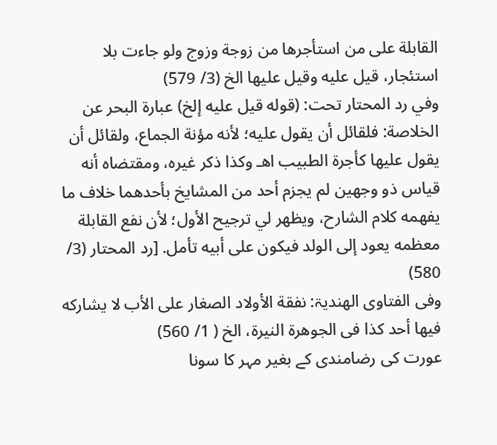القابلة على من استأجرها من زوجة وزوج ولو جاءت بلا استئجار، قيل عليه وقيل عليها الخ (3/ 579)
وفي رد المحتار تحت: (قوله قيل عليه إلخ) عبارة البحر عن الخلاصة: فلقائل أن يقول عليه؛ لأنه مؤنة الجماع، ولقائل أن يقول عليها كأجرة الطبيب اهـ وكذا ذكر غيره، ومقتضاه أنه قياس ذو وجهين لم يجزم أحد من المشايخ بأحدهما خلاف ما يفهمه كلام الشارح، ويظهر لي ترجيح الأول؛ لأن نفع القابلة معظمه يعود إلى الولد فيكون على أبيه تأمل. [رد المحتار (3/ 580)
وفی الفتاوى الھندیۃ: نفقة الأولاد الصغار على الأب لا يشاركه فيها أحد كذا فی الجوهرة النيرة، الخ ( 1/ 560)
عورت کی رضامندی کے بغیر مہر کا سونا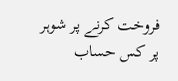فروخت کرنے پر شوہر پر کس حساب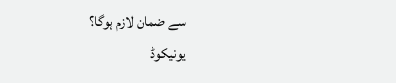سے ضمان لازم ہوگا؟
یونیکوڈ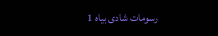رسومات شادی بیاہ 1